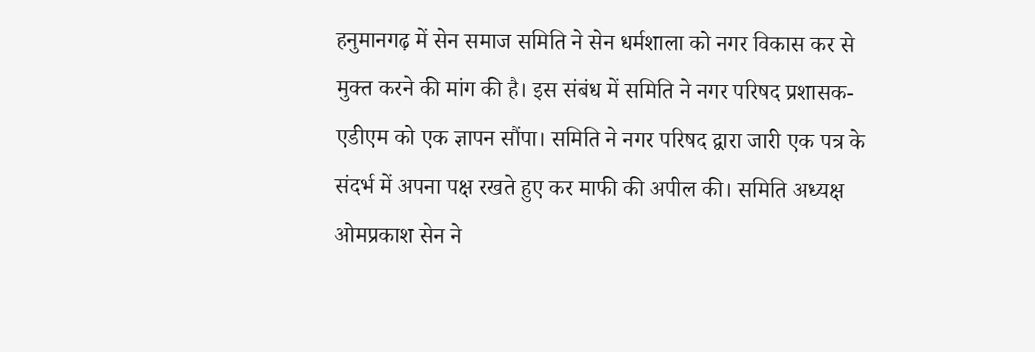हनुमानगढ़ में सेन समाज समिति ने सेन धर्मशाला को नगर विकास कर से मुक्त करने की मांग की है। इस संबंध में समिति ने नगर परिषद प्रशासक-एडीएम को एक ज्ञापन सौंपा। समिति ने नगर परिषद द्वारा जारी एक पत्र के संदर्भ में अपना पक्ष रखते हुए कर माफी की अपील की। समिति अध्यक्ष ओमप्रकाश सेन ने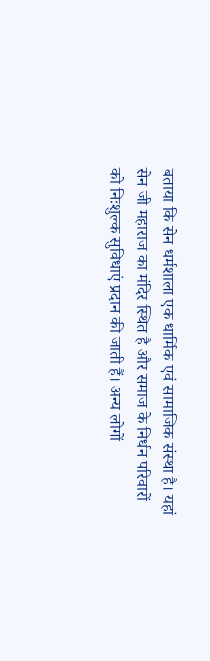बताया कि सेन धर्मशाला एक धार्मिक एवं सामाजिक संस्था है। यहां सेन जी महाराज का मंदिर स्थित है और समाज के निर्धन परिवारों को निःशुल्क सुविधाएं प्रदान की जाती हैं। अन्य लोगों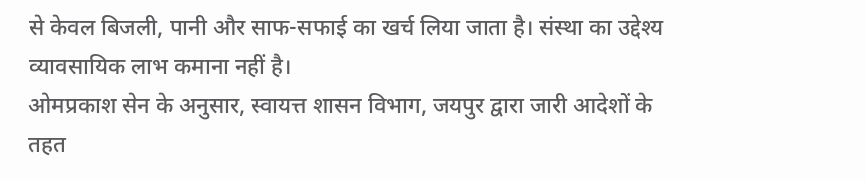से केवल बिजली, पानी और साफ-सफाई का खर्च लिया जाता है। संस्था का उद्देश्य व्यावसायिक लाभ कमाना नहीं है।
ओमप्रकाश सेन के अनुसार, स्वायत्त शासन विभाग, जयपुर द्वारा जारी आदेशों के तहत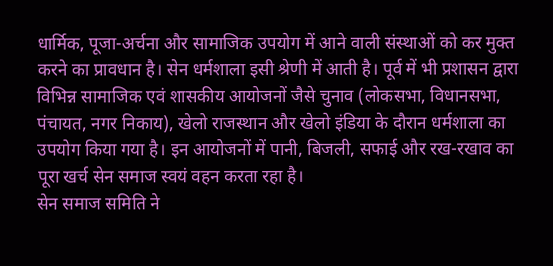धार्मिक, पूजा-अर्चना और सामाजिक उपयोग में आने वाली संस्थाओं को कर मुक्त करने का प्रावधान है। सेन धर्मशाला इसी श्रेणी में आती है। पूर्व में भी प्रशासन द्वारा विभिन्न सामाजिक एवं शासकीय आयोजनों जैसे चुनाव (लोकसभा, विधानसभा, पंचायत, नगर निकाय), खेलो राजस्थान और खेलो इंडिया के दौरान धर्मशाला का उपयोग किया गया है। इन आयोजनों में पानी, बिजली, सफाई और रख-रखाव का पूरा खर्च सेन समाज स्वयं वहन करता रहा है।
सेन समाज समिति ने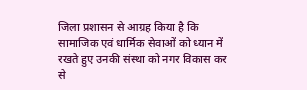जिला प्रशासन से आग्रह किया है कि सामाजिक एवं धार्मिक सेवाओं को ध्यान में रखते हुए उनकी संस्था को नगर विकास कर से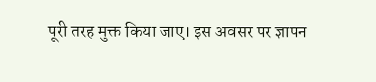पूरी तरह मुक्त किया जाए। इस अवसर पर ज्ञापन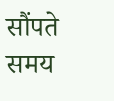सौंपते समय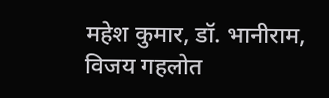महेश कुमार, डॉ. भानीराम, विजय गहलोत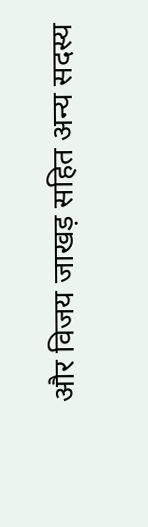और विजय जाखड़ सहित अन्य सदस्य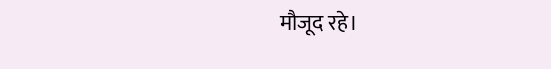मौजूद रहे।